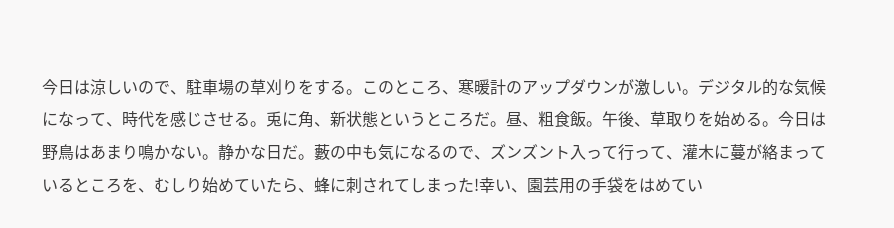今日は涼しいので、駐車場の草刈りをする。このところ、寒暖計のアップダウンが激しい。デジタル的な気候になって、時代を感じさせる。兎に角、新状態というところだ。昼、粗食飯。午後、草取りを始める。今日は野鳥はあまり鳴かない。静かな日だ。藪の中も気になるので、ズンズント入って行って、灌木に蔓が絡まっているところを、むしり始めていたら、蜂に刺されてしまった!幸い、園芸用の手袋をはめてい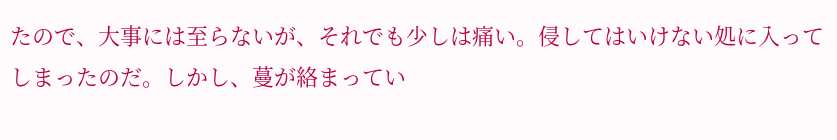たので、大事には至らないが、それでも少しは痛い。侵してはいけない処に入ってしまったのだ。しかし、蔓が絡まってい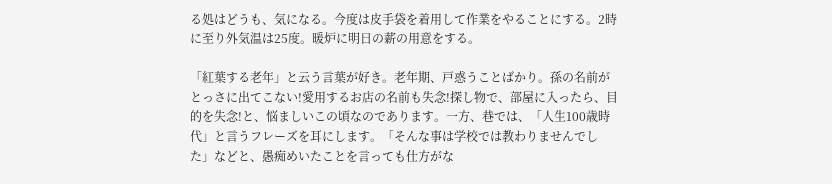る処はどうも、気になる。今度は皮手袋を着用して作業をやることにする。2時に至り外気温は25度。暖炉に明日の薪の用意をする。

「紅葉する老年」と云う言葉が好き。老年期、戸惑うことばかり。孫の名前がとっさに出てこない!愛用するお店の名前も失念!探し物で、部屋に入ったら、目的を失念!と、悩ましいこの頃なのであります。一方、巷では、「人生100歳時代」と言うフレーズを耳にします。「そんな事は学校では教わりませんでした」などと、愚痴めいたことを言っても仕方がな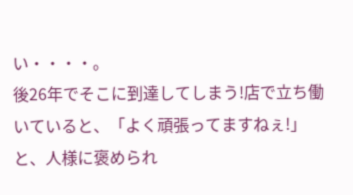い・・・・。
後26年でそこに到達してしまう!店で立ち働いていると、「よく頑張ってますねぇ!」と、人様に褒められ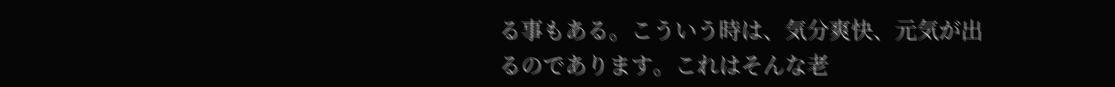る事もある。こういう時は、気分爽快、元気が出るのであります。これはそんな老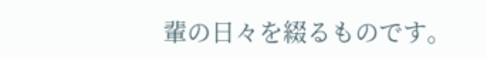輩の日々を綴るものです。